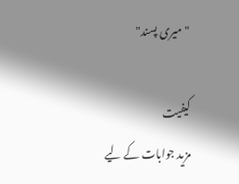"میری پسند"

کیفیت
مزید جوابات کے لیے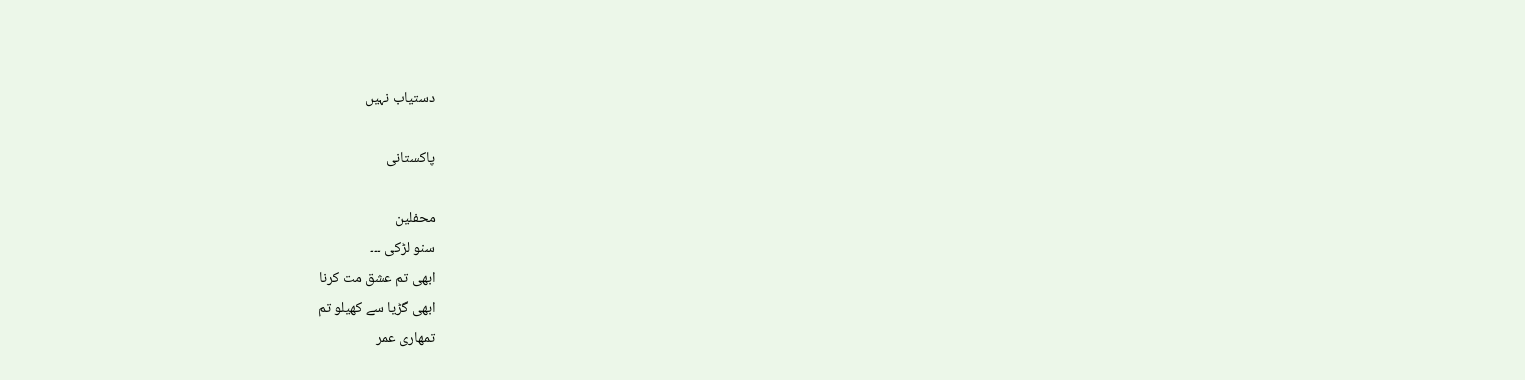دستیاب نہیں

پاکستانی

محفلین
سنو لڑکی ۔۔۔
ابھی تم عشق مت کرنا
ابھی گڑیا سے کھیلو تم
تمھاری عمر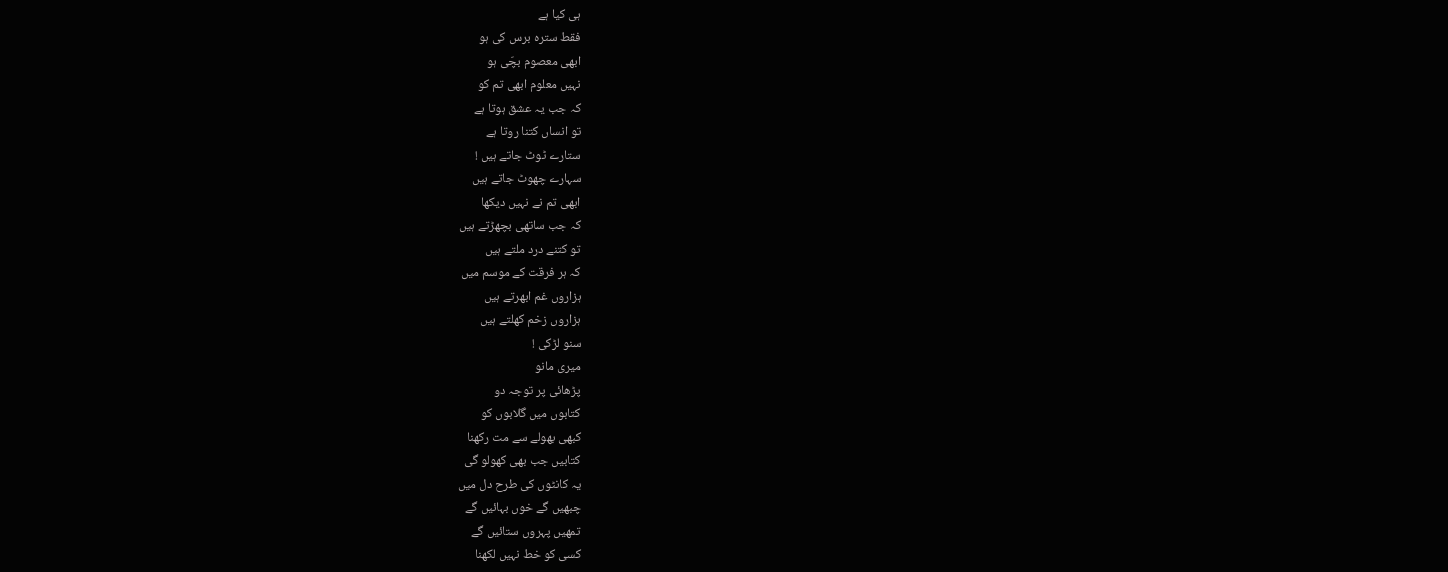ہی کیا ہے
فقط سترہ برس کی ہو
ابھی معصوم بچّی ہو
نہیں معلوم ابھی تم کو
کہ جب یہ عشق ہوتا ہے
تو انساں کتنا روتا ہے
ستارے ٹوٹ جاتے ہیں !
سہارے چھوٹ جاتے ہیں
ابھی تم نے نہیں دیکھا
کہ جب ساتھی بچھڑتے ہیں
تو کتنے درد ملتے ہیں
کہ ہر فرقت کے موسم میں
ہزاروں غم ابھرتے ہیں
ہزاروں زخم کھلتے ہیں
سنو لڑکی !
میری مانو
پڑھائی پر توجہ دو
کتابوں میں گلابوں کو
کبھی بھولے سے مت رکھنا
کتابیں جب بھی کھولو گی
یہ کانٹوں کی طرح دل میں
چبھیں گے خوں بہائیں گے
تمھیں پہروں ستائیں گے
کسی کو خط نہیں لکھنا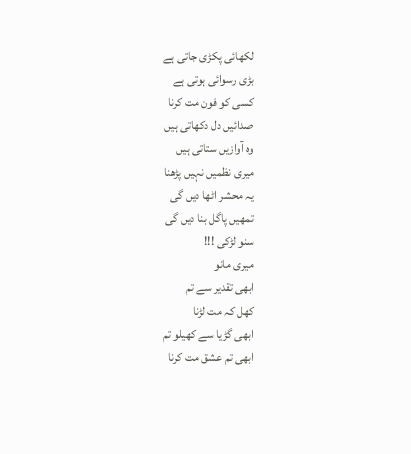لکھائی پکڑی جاتی ہے
بڑی رسوائی ہوتی ہے
کسی کو فون مت کرنا
صدائیں دل دکھاتی ہیں
وہ آوازیں ستاتی ہیں
میری نظمیں نہیں پڑھنا
یہ محشر اٹھا دیں گی
تمھیں پاگل بنا دیں گی
سنو لڑکی !!!
میری مانو
ابھی تقدیر سے تم
کھل کہ مت لڑنا
ابھی گڑیا سے کھیلو تم
ابھی تم عشق مت کرنا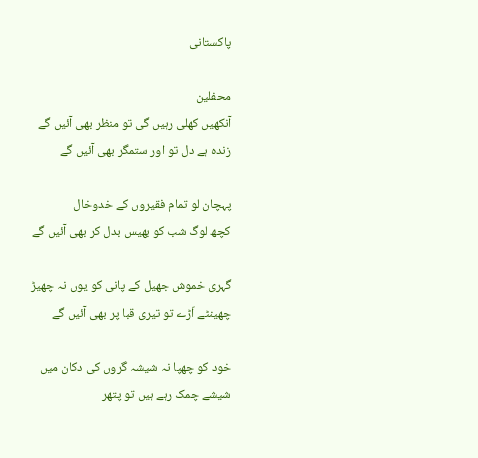پاکستانی

محفلین
آنکھیں کھلی رہیں گی تو منظر بھی آئیں گے
زندہ ہے دل تو اور ستمگر بھی آئیں گے

پہچان لو تمام فقیروں کے خدوخال
کچھ لوگ شب کو بھیس بدل کر بھی آئیں گے

گہری خموش جھیل کے پانی کو یوں نہ چھیڑ
چھینٹے اّڑے تو تیری قبا پر بھی آئیں گے

خود کو چھپا نہ شیشہ گروں کی دکان میں
شیشے چمک رہے ہیں تو پتھر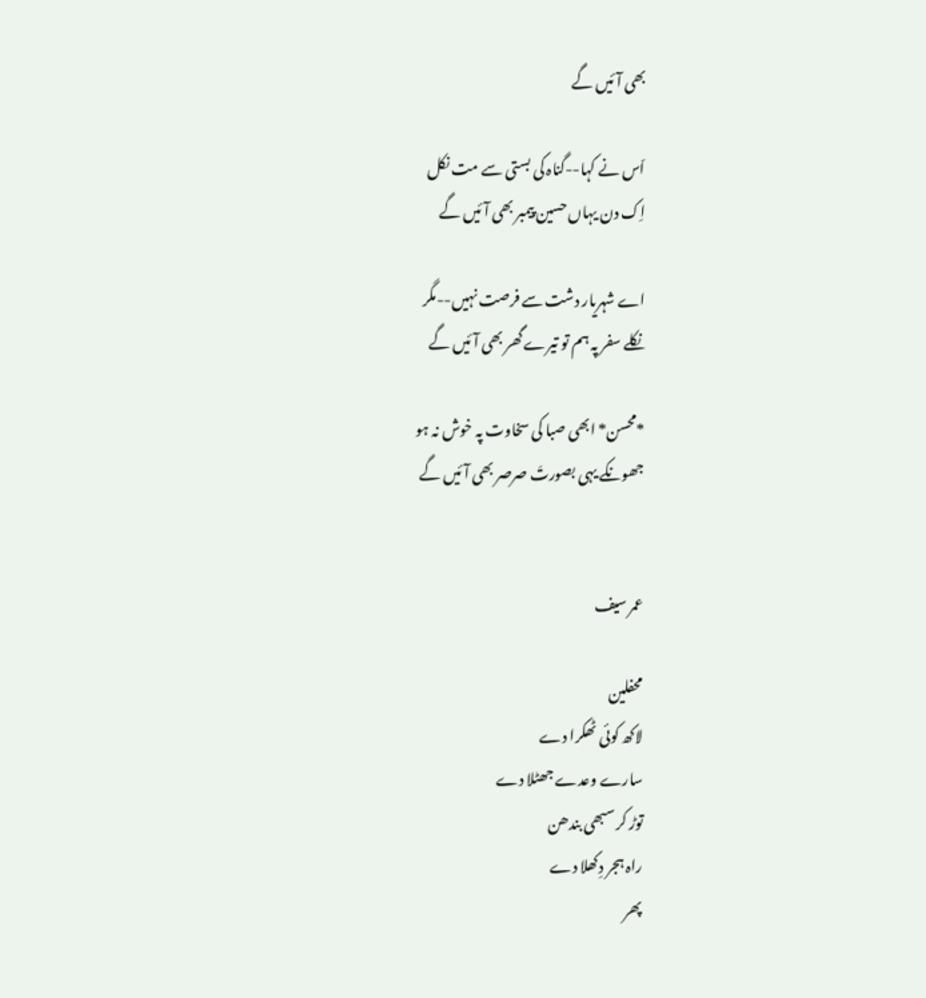بھی آئیں گے

اّس نے کہا--گناہ کی بستی سے مت نکل
اِک دن یہاں حسین پیمبر بھی آئیں گے

اے شہریار دشت سے فرصت نہیں--مگر
نکلے سفر پہ ہم تو تیرے گھر بھی آئیں گے

*محسن* ابھی صبا کی سخاوت پہ خوش نہ ہو
جھونکے یہی بصورتَ صرصر بھی آئیں گے


عمر سیف

محفلین
لاکھ کوئی ٹھکرا دے
سارے وعدے جھٹلا دے
توڑ کر سبھی بندھن
راہ ہجر دِکھلا دے
پھر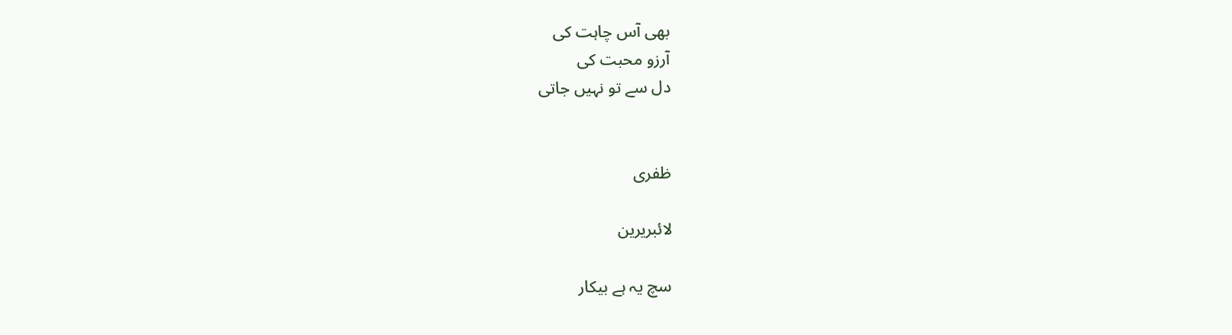بھی آس چاہت کی
آرزو محبت کی
دل سے تو نہیں جاتی


ظفری

لائبریرین

سچ یہ ہے بیکار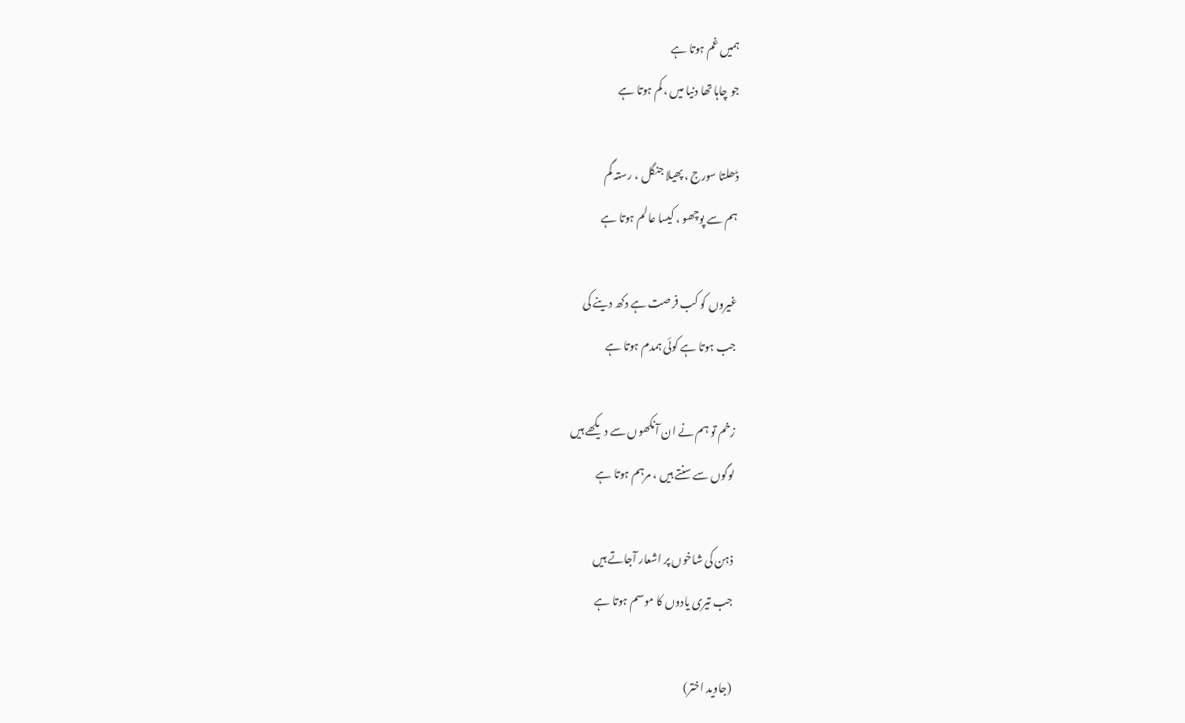ہمیں غم ہوتا ہے
جو چاہا تھا دنیا میں ، کم ہوتا ہے

ڈھلتا سورج ، پھیلا جنگل ، رستہ گم
ہم سے پوچھو ، کیسا عالم ہوتا ہے

غیروں کو کب فرصت ہے دکھ دینے کی
جب ہوتا ہے کوئی ہمدم ہوتا ہے

زخم تو ہم نے ان آنکھوں سے دیکھے ہیں
لوگوں سے سنتے ہیں ، مرہم ہوتا ہے

ذہن کی شاخوں پر اشعار آجاتے ہیں
جب تیری یادوں کا موسم ہوتا ہے

(جاوید اختر)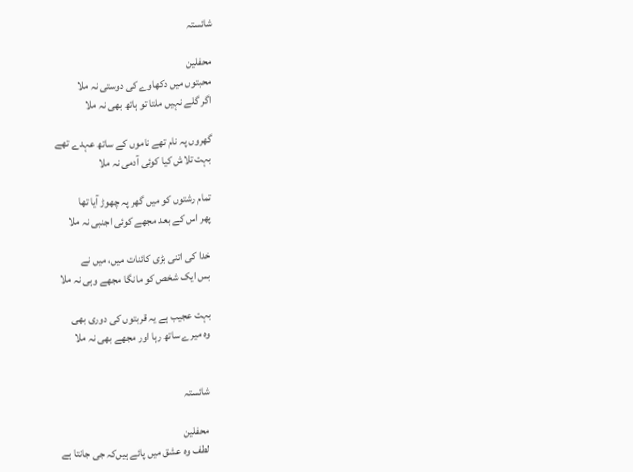شائستہ

محفلین
محبتوں میں دکھاوے کی دوستی نہ ملا
اگر گلے نہیں ملتا تو ہاتھ بھی نہ ملا

گھروں پہ نام تھے ناموں کے ساتھ عہدے تھے
بہت تلاش کیا کوئی آدمی نہ ملا

تمام رشتوں کو میں گھر پہ چھوڑ آیا تھا
پھر اس کے بعد مجھے کوئی اجنبی نہ ملا

خدا کی اتنی بڑی کائنات میں، میں نے
بس ایک شخص کو مانگا مجھے وہی نہ ملا

بہت عجیب ہے یہ قربتوں کی دوری بھی
وہ میرے ساتھ رہا اور مجھے بھی نہ ملا


شائستہ

محفلین
لطف وہ عشق میں پائے ہیں‌کہ جی جانتا ہے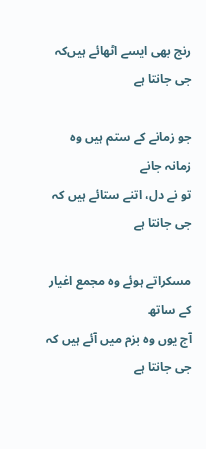رنج بھی ایسے اٹھائے ہیں‌کہ جی جانتا ہے

جو زمانے کے ستم ہیں‌ وہ زمانہ جانے
تو نے دل، اتنے ستائے ہیں کہ جی جانتا ہے

مسکراتے ہوئے وہ مجمع اغیار کے ساتھ
آج یوں وہ بزم میں آئے ہیں کہ جی جانتا ہے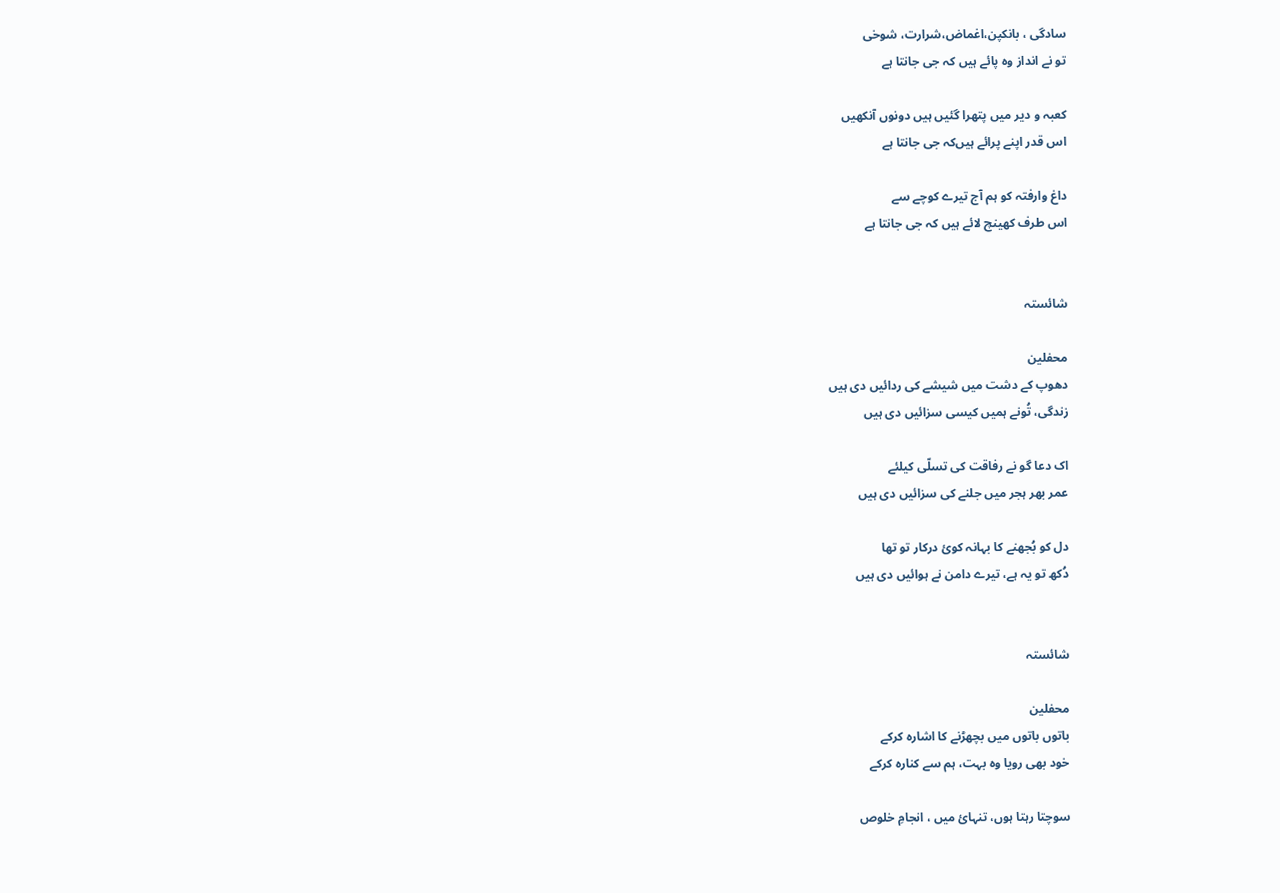سادگی ، بانکپن،اغماض،شرارت، شوخی
تو نے انداز وہ پائے ہیں کہ جی جانتا ہے

کعبہ و دیر میں پتھرا گئیں ہیں دونوں آنکھیں
اس قدر اپنے پرائے ہیں‌کہ جی جانتا ہے

داغ وارفتہ کو ہم آج تیرے کوچے سے
اس طرف کھینچ لائے ہیں کہ جی جانتا ہے


شائستہ

محفلین
دھوپ کے دشت میں شیشے کی ردائیں دی ہیں
زندگی، تُونے ہمیں کیسی سزائیں دی ہیں

اک دعا گو نے رفاقت کی تسلّی کیلئے
عمر بھر ہجر میں جلنے کی سزائیں دی ہیں

دل کو بُجھنے کا بہانہ کوئ درکار تو تھا
دُکھ تو یہ ہے، تیرے دامن نے ہوائیں دی ہیں


شائستہ

محفلین
باتوں باتوں میں بچھڑنے کا اشارہ کرکے
خود بھی رویا وہ بہت، ہم سے کنارہ کرکے

سوچتا رہتا ہوں، تنہائ میں ، انجامِ خلوص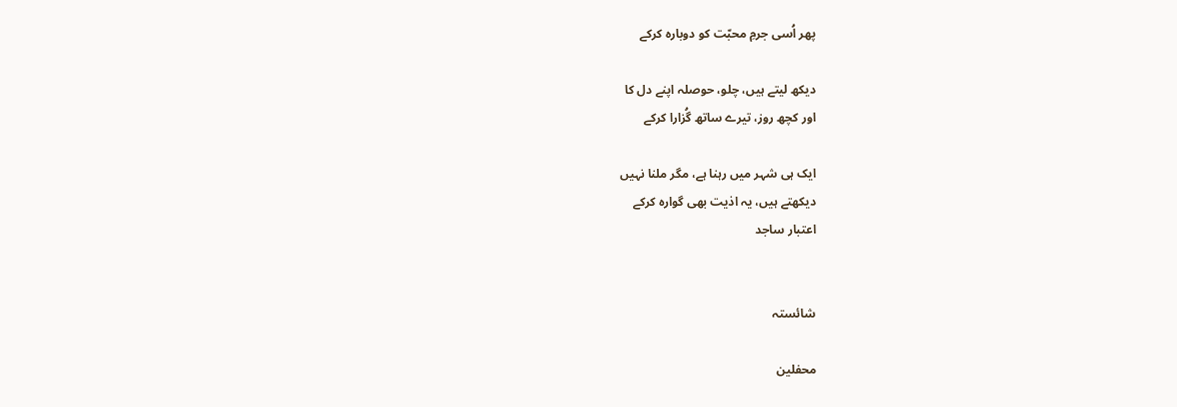پھر اُسی جرمِ محبّت کو دوبارہ کرکے

دیکھ لیتے ہیں، چلو، حوصلہ اپنے دل کا
اور کچھ روز، تیرے ساتھ گُزارا کرکے

ایک ہی شہر میں رہنا ہے، مگر ملنا نہیں
دیکھتے ہیں، یہ اذیت بھی گوارہ کرکے
اعتبار ساجد


شائستہ

محفلین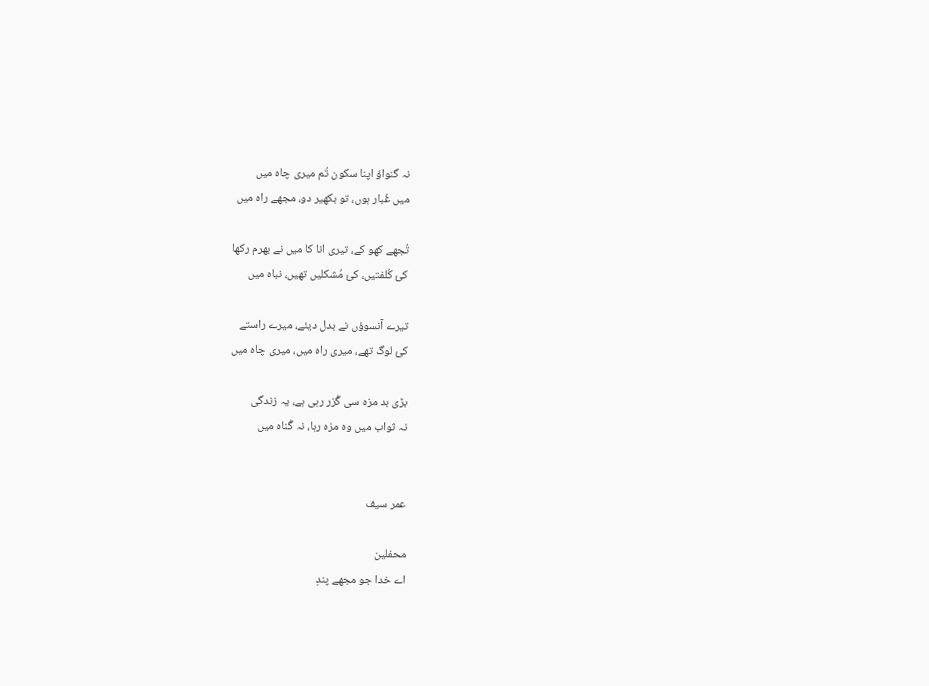نہ گنواؤ اپنا سکون تُم میری چاہ میں
میں غُبار ہوں، تو بکھیر دو، مجھے راہ میں

تُجھے کھو کے، تیری انا کا میں نے بھرم رکھا
کئ کُلفتیں، کئ مُشکلیں تھیں، نباہ میں

تیرے آنسوؤں نے بدل دیئے، میرے راستے
کئ لوگ تھے، میری راہ میں، میری چاہ میں

بڑی بد مزہ سی گُزر رہی ہے، یہ زندگی
نہ ثواب میں وہ مزہ رہا، نہ گُناہ میں


عمر سیف

محفلین
اے خدا جو مجھے پندِ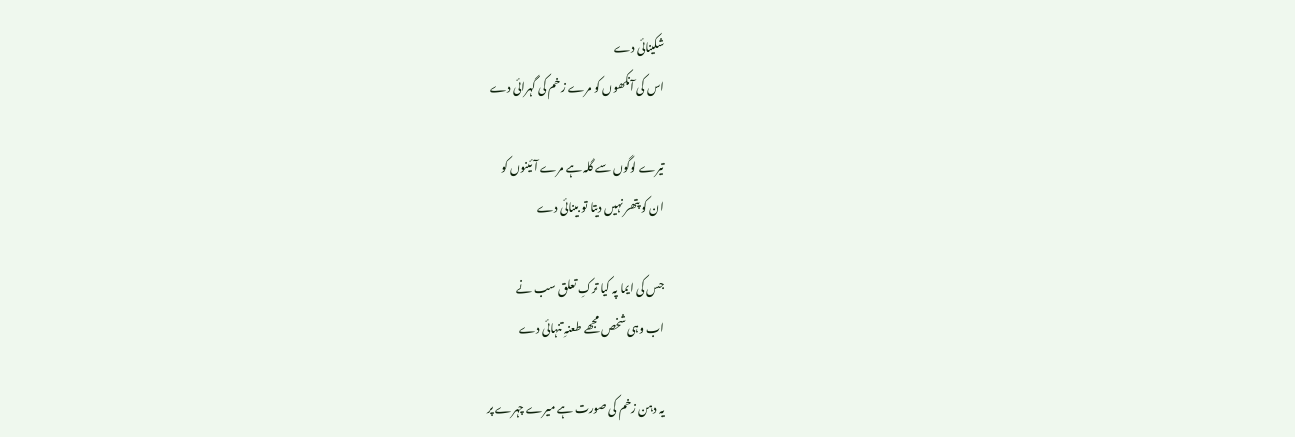شکینائی دے
اس کی آنکھوں کو مرے زخم کی گہرائی دے

تیرے لوگوں سے گلہ ہے مرے آئینوں کو
ان کو پتھر نہیں دیتا تو بینائی دے

جس کی ایما پہ کیا ترکِ تعلق سب نے
اب وہی شخص مجھے طعنہِ تنہائی دے

یہ دہن زخم کی صورت ہے میرے چہرے پر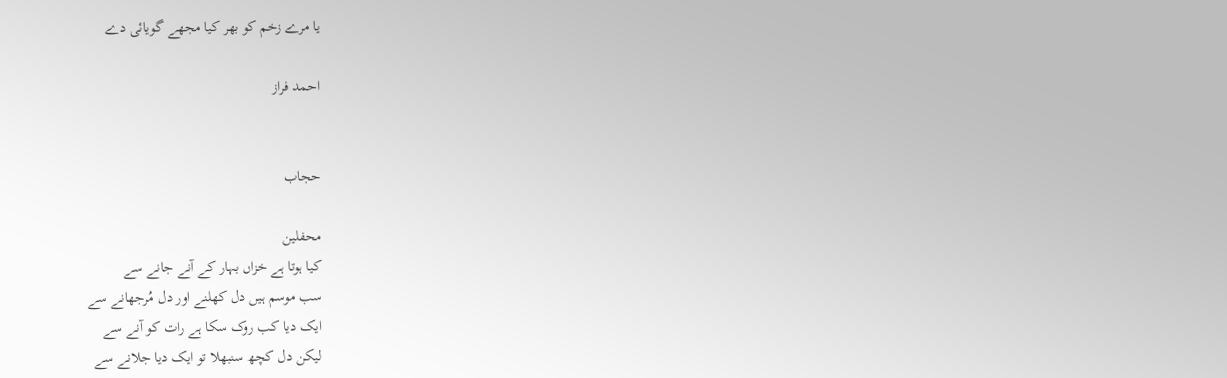یا مرے زخم کو بھر کیا مجھے گویائی دے

احمد فراز


حجاب

محفلین
کیا ہوتا ہے خزاں بہار کے آنے جانے سے
سب موسم ہیں دل کھلنے اور دل مُرجھانے سے
ایک دیا کب روک سکا ہے رات کو آنے سے
لیکن دل کچھ سنبھلا تو ایک دیا جلانے سے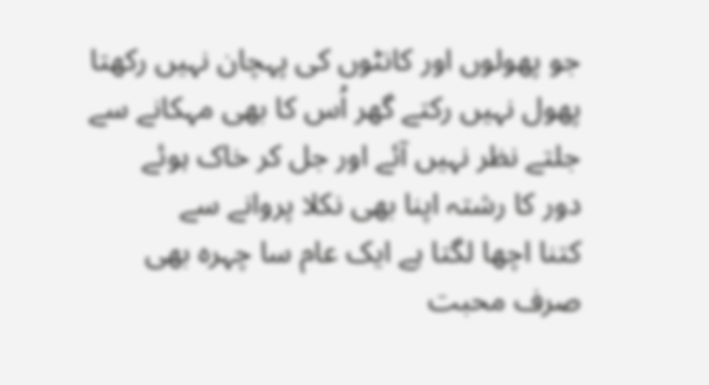جو پھولوں اور کانٹوں کی پہچان نہیں رکھتا
پھول نہیں رکتے گھر اُس کا بھی مہکانے سے
جلتے نظر نہیں‌ آئے اور جل کر خاک ہوئے
دور کا رشتہ اپنا بھی نکلا پروانے سے
کتنا اچھا لگتا ہے ایک عام سا چہرہ بھی
صرف محبت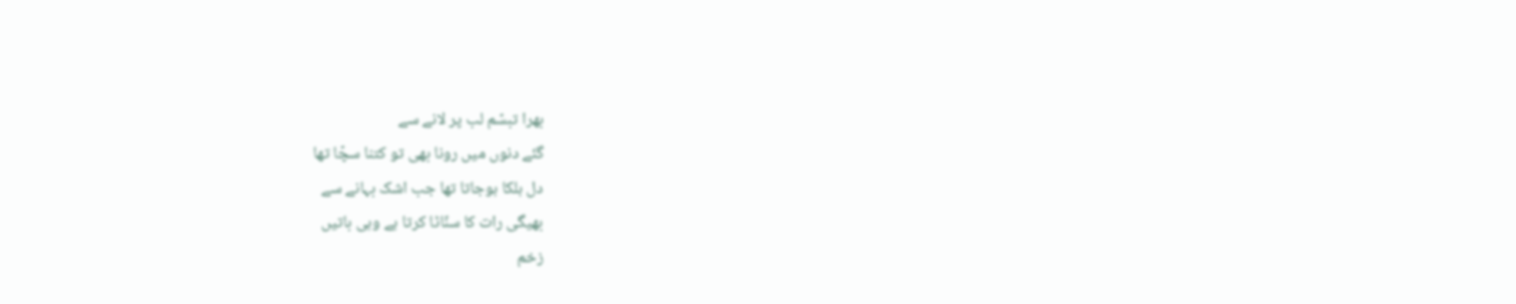بھرا تبسّم لب پر لانے سے
گئے دنوں میں رونا بھی تو کتنا سچّا تھا
دل ہلکا ہوجاتا تھا جب اشک بہانے سے
بھیگی رات کا سنّاٹا کرتا ہے وہی باتیں
زخم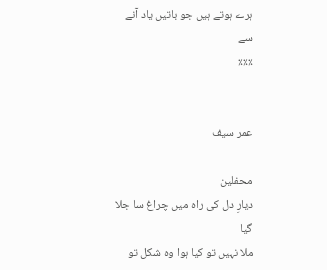ہرے ہوتے ہیں جو باتیں یاد آنے سے
٪٪٪


عمر سیف

محفلین
دیارِ دل کی راہ میں چراغ سا جلا گیا
ملا نہیں تو کیا ہوا وہ شکل تو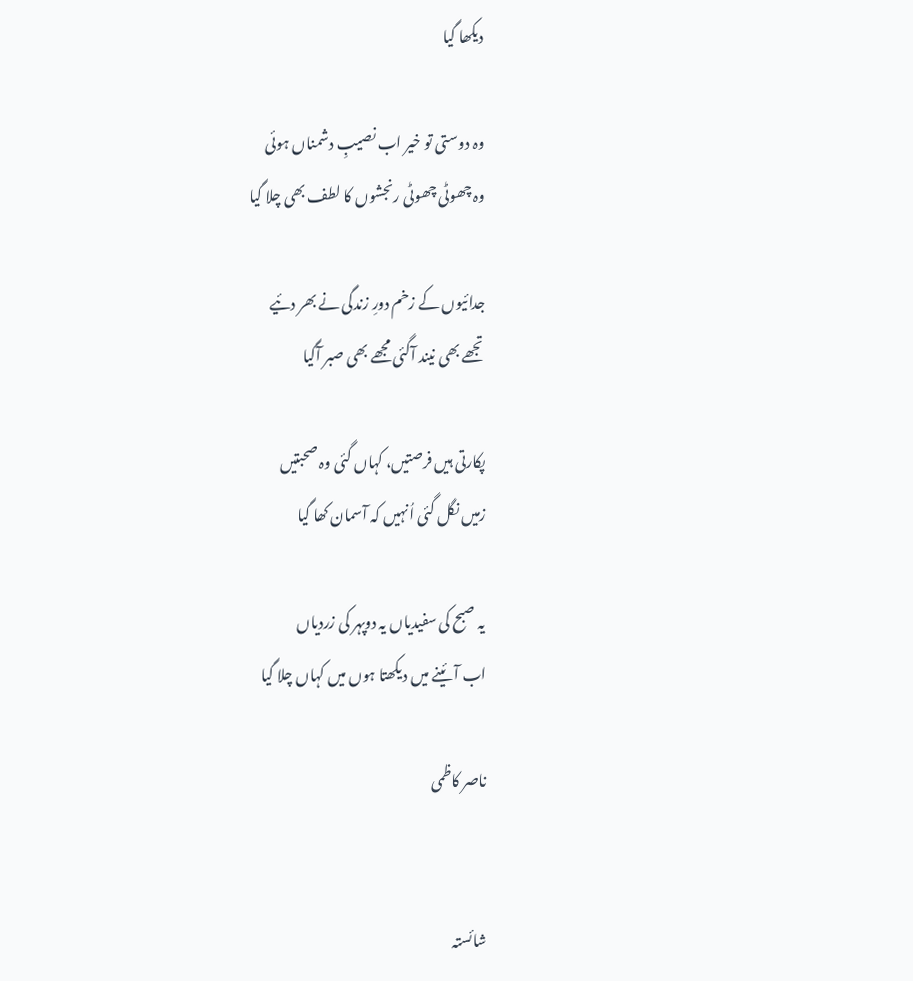دیکھا گیا

وہ دوستی تو خیر اب نصیبِ دشمناں ہوئی
وہ چھوٹی چھوٹی رنجشوں کا لطف بھی چلا گیا

جدائیوں کے زخم دورِ زندگی نے بھر دئیے
تجھے بھی نیند آگئی مجھے بھی صبر آگیا

پکارتی ہیں فرصتیں، کہاں گئی وہ صحبتیں
زمیں نگل گئی اُنہیں کہ آسمان کھا گیا

یہ صبح کی سفیدیاں یہ دوپہر کی زردیاں
اب آئینے میں دیکھتا ہوں میں کہاں چلا گیا

ناصر کاظمی


شائستہ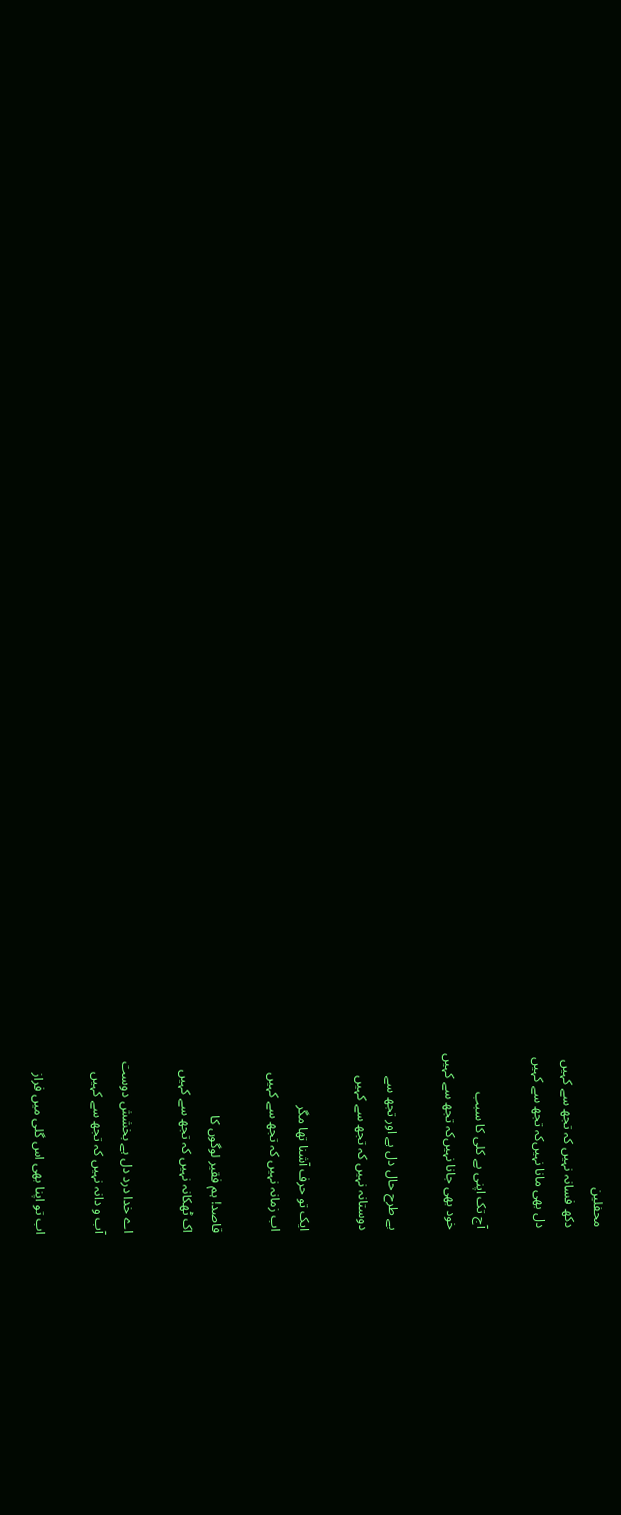محفلین
دکھ فسانہ نہیں کہ تجھ سے کہیں
دل بھی مانا نہیں‌کہ تجھ سے کہیں

آج تک اپنی بے کلی کا سبب
خود بھی جانا نہیں‌کہ تجھ سے کہیں

بے طرح حال دل ہے اور تجھ سے
دوستانہ نہیں کہ تجھ سے کہیں

ایک تو حرف آشنا تھا مگر
اب زمانہ نہیں کہ تجھ سے کہیں

قاصد! ہم فقیر لوگوں کا
اک ٹھکانہ نہیں کہ تجھ سے کہیں

اے خدا درد دل ہے بخشش دوست
آب و دانہ نہیں کہ تجھ سے کہیں

اب تو اپنا بھی اس گلی میں فراز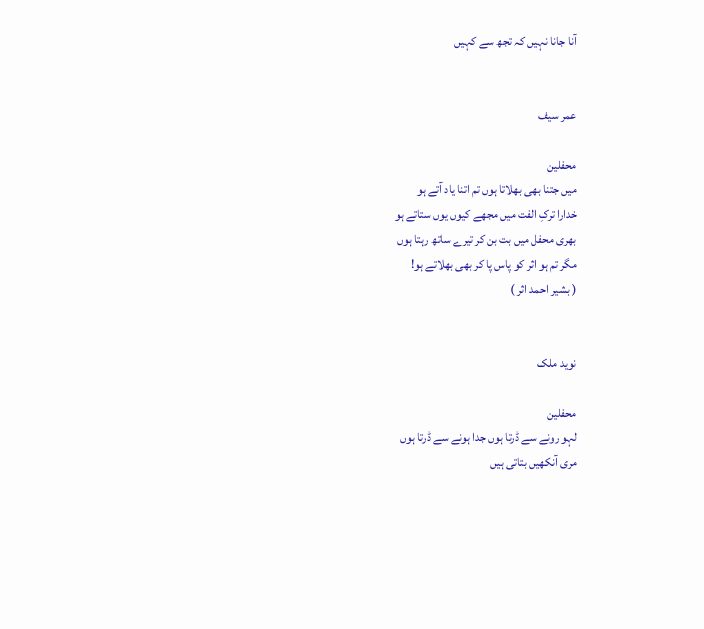آنا جانا نہیں کہ تجھ سے کہیں


عمر سیف

محفلین
میں جتنا بھی بھلاتا ہوں تم اتنا یاد آتے ہو
خدارا ترکِ الفت میں مجھے کیوں یوں ستاتے ہو
بھری محفل میں بت بن کر تیرے ساتھ رہتا ہوں
مگر تم ہو اثر کو پاس پا کر بھی بھلاتے ہو!
( بشیر احمد اثر )


نوید ملک

محفلین
لہو رونے سے ڈرتا ہوں جدا ہونے سے ڈرتا ہوں
مری آنکھیں بتاتی ہیں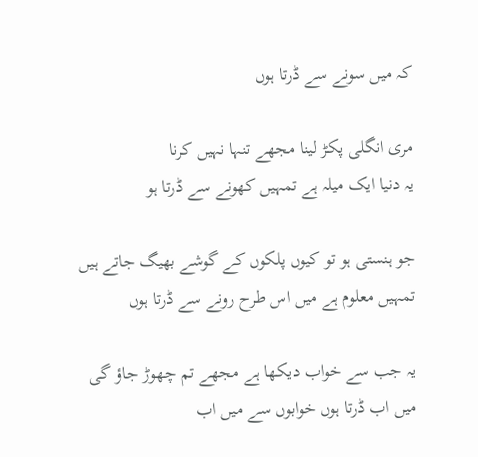کہ میں سونے سے ڈرتا ہوں

مری انگلی پکڑ لینا مجھے تنہا نہیں کرنا
یہ دنیا ایک میلہ ہے تمہیں کھونے سے ڈرتا ہو

جو ہنستی ہو تو کیوں پلکوں کے گوشے بھیگ جاتے ہیں
تمہیں معلوم ہے میں اس طرح رونے سے ڈرتا ہوں

یہ جب سے خواب دیکھا ہے مجھے تم چھوڑ جاؤ گی
میں اب ڈرتا ہوں خوابوں سے میں اب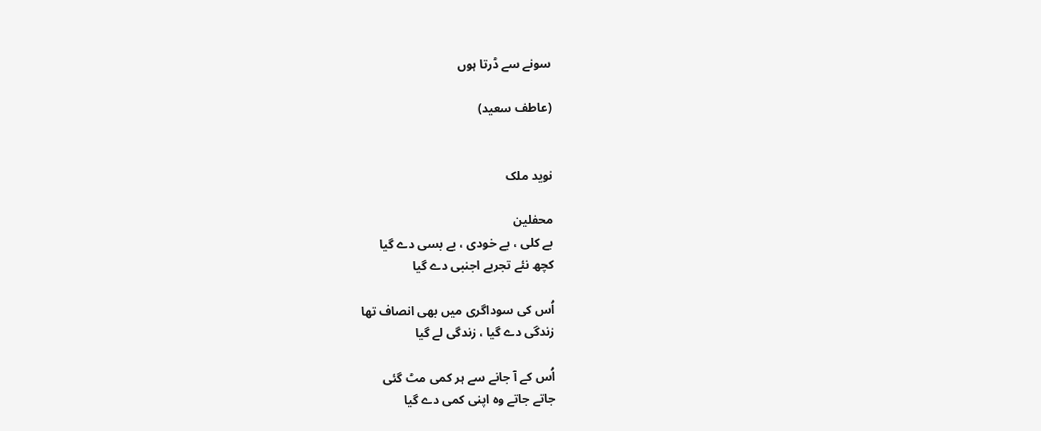سونے سے ڈرتا ہوں

(عاطف سعید)


نوید ملک

محفلین
بے کلی ، بے خودی ، بے بسی دے گیا
کچھ نئے تجربے اجنبی دے گیا

اُس کی سوداگری میں بھی انصاف تھا
زندگی دے گیا ، زندگی لے گیا

اُس کے آ جانے سے ہر کمی مٹ گئی
جاتے جاتے وہ اپنی کمی دے گیا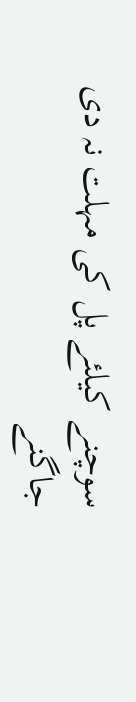سوچنے کیلئے پل کی مہلت نہ دی
جاگنے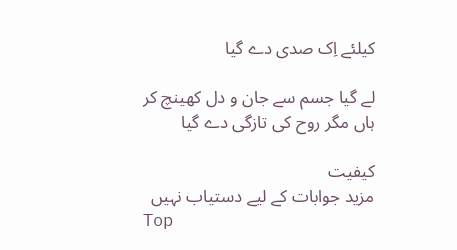کیلئے اِک صدی دے گیا

لے گیا جسم سے جان و دل کھینچ کر
ہاں مگر روح کی تازگی دے گیا

کیفیت
مزید جوابات کے لیے دستیاب نہیں
Top